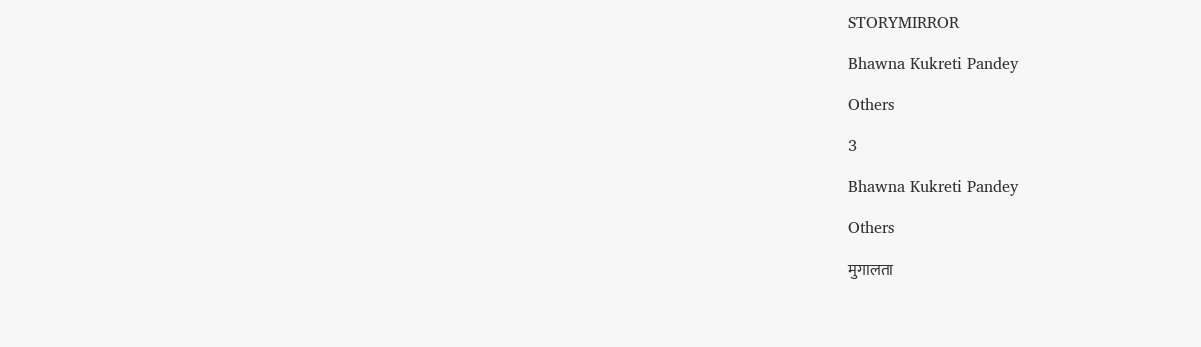STORYMIRROR

Bhawna Kukreti Pandey

Others

3

Bhawna Kukreti Pandey

Others

मुगालता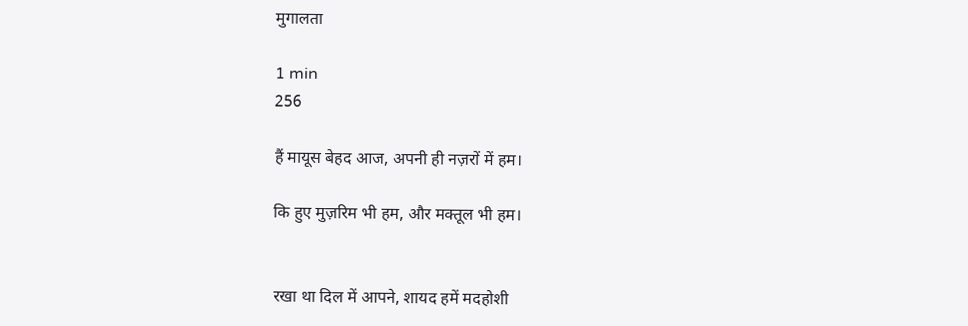मुगालता

1 min
256

हैं मायूस बेहद आज, अपनी ही नज़रों में हम।

कि हुए मुज़रिम भी हम, और मक्तूल भी हम।


रखा था दिल में आपने, शायद हमें मदहोशी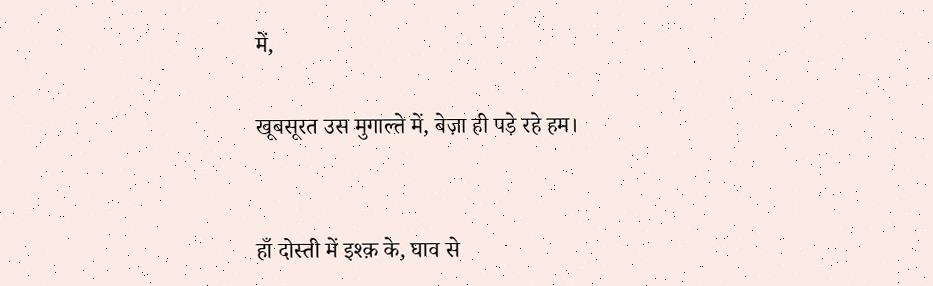में,

खूबसूरत उस मुगाल्ते में, बेज़ा ही पड़े रहे हम।


हाँ दोस्ती में इश्क़ के, घाव से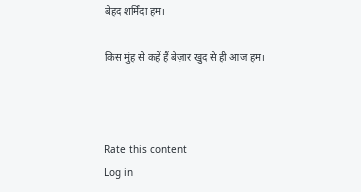बेहद शर्मिंदा हम।

किस मुंह से कहें हैं बेज़ार खुद से ही आज हम।



Rate this content
Log in